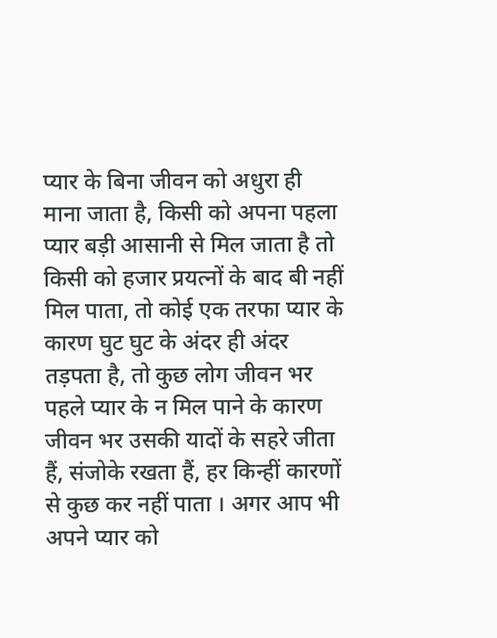प्यार के बिना जीवन को अधुरा ही माना जाता है, किसी को अपना पहला प्यार बड़ी आसानी से मिल जाता है तो किसी को हजार प्रयत्नों के बाद बी नहीं मिल पाता, तो कोई एक तरफा प्यार के कारण घुट घुट के अंदर ही अंदर तड़पता है, तो कुछ लोग जीवन भर पहले प्यार के न मिल पाने के कारण जीवन भर उसकी यादों के सहरे जीता हैं, संजोके रखता हैं, हर किन्हीं कारणों से कुछ कर नहीं पाता । अगर आप भी अपने प्यार को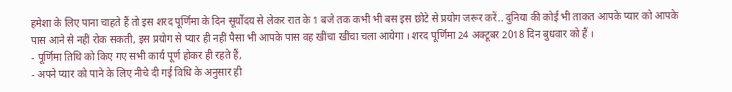हमेशा के लिए पाना चाहते हैं तो इस शरद पूर्णिमा के दिन सूर्योदय से लेकर रात के 1 बजे तक कभी भी बस इस छोटे से प्रयोग जरूर करें.. दुनिया की कोई भी ताकत आपके प्यार को आपके पास आने से नहीं रोक सकती, इस प्रयोग से प्यार ही नहीं पैसा भी आपके पास वह खींचा खींचा चला आयेगा । शरद पूर्णिमा 24 अक्टूबर 2018 दिन बुधवार को हैं ।
- पूर्णिमा तिथि को किए गए सभी कार्य पूर्ण होकर ही रहते हैं,
- अपने प्यार को पाने के लिए नीचे दी गई विधि के अनुसार ही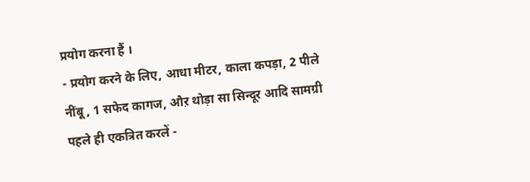प्रयोग करना हैं ।
- प्रयोग करने के लिए, आधा मीटर, काला कपड़ा, 2 पीले नींबू, 1 सफेद कागज, औऱ थोड़ा सा सिन्दूर आदि सामग्री पहले ही एकत्रित करलें -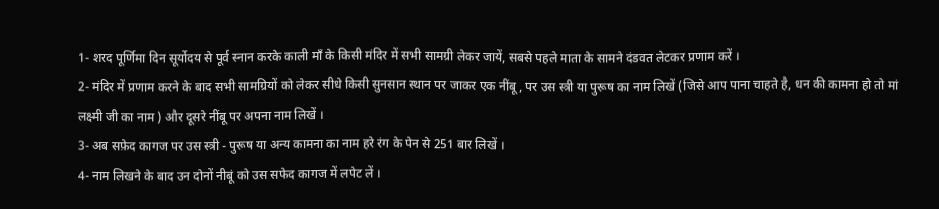1- शरद पूर्णिमा दिन सूर्योदय से पूर्व स्नान करके काली माँ के किसी मंदिर में सभी सामग्री लेकर जायें, सबसे पहले माता के सामने दंडवत लेटकर प्रणाम करें ।
2- मंदिर में प्रणाम करने के बाद सभी सामग्रियों को लेकर सीधे किसी सुनसान स्थान पर जाकर एक नींबू, पर उस स्त्री या पुरूष का नाम लिखें (जिसे आप पाना चाहते है, धन की कामना हो तो मां लक्ष्मी जी का नाम ) और दूसरे नींबू पर अपना नाम लिखें ।
3- अब सफ़ेद कागज पर उस स्त्री - पुरूष या अन्य कामना का नाम हरे रंग के पेन से 251 बार लिखें ।
4- नाम लिखने के बाद उन दोनों नीबूं को उस सफेद कागज में लपेट लें ।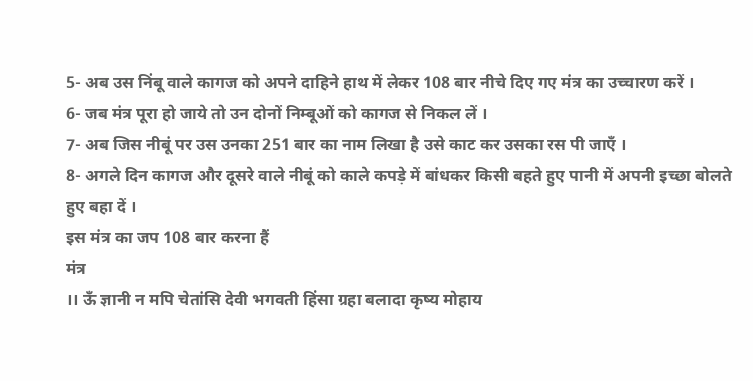5- अब उस निंबू वाले कागज को अपने दाहिने हाथ में लेकर 108 बार नीचे दिए गए मंत्र का उच्चारण करें ।
6- जब मंत्र पूरा हो जाये तो उन दोनों निम्बूओं को कागज से निकल लें ।
7- अब जिस नीबूं पर उस उनका 251 बार का नाम लिखा है उसे काट कर उसका रस पी जाएँ ।
8- अगले दिन कागज और दूसरे वाले नीबूं को काले कपड़े में बांधकर किसी बहते हुए पानी में अपनी इच्छा बोलते हुए बहा दें ।
इस मंत्र का जप 108 बार करना हैं
मंत्र
।। ऊँ ज्ञानी न मपि चेतांसि देवी भगवती हिंसा ग्रहा बलादा कृष्य मोहाय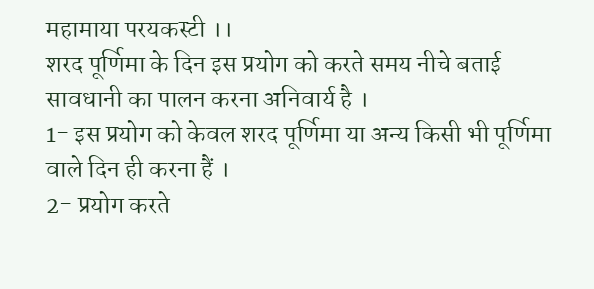महामाया परयकस्टी ।।
शरद पूर्णिमा के दिन इस प्रयोग को करते समय नीचे बताई सावधानी का पालन करना अनिवार्य है ।
1- इस प्रयोग को केवल शरद पूर्णिमा या अन्य किसी भी पूर्णिमा वाले दिन ही करना हैं ।
2- प्रयोग करते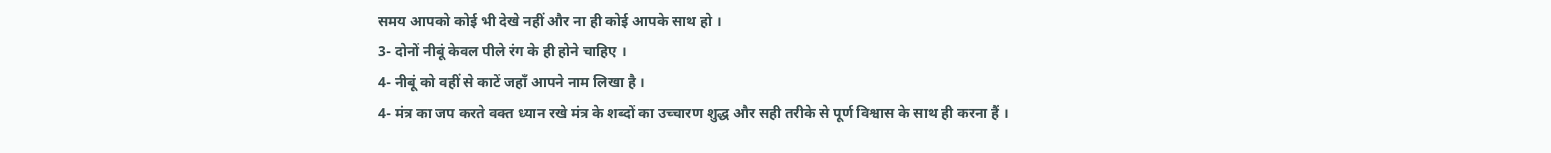समय आपको कोई भी देखे नहीं और ना ही कोई आपके साथ हो ।
3- दोनों नीबूं केवल पीले रंग के ही होने चाहिए ।
4- नीबूं को वहीं से काटें जहाँ आपने नाम लिखा है ।
4- मंत्र का जप करते वक्त ध्यान रखे मंत्र के शब्दों का उच्चारण शुद्ध और सही तरीके से पूर्ण विश्वास के साथ ही करना हैं ।